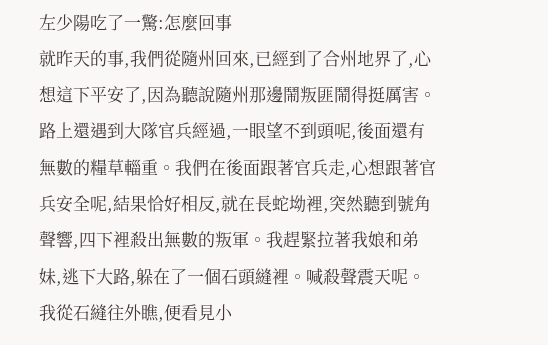左少陽吃了一驚:怎麼回事
就昨天的事,我們從隨州回來,已經到了合州地界了,心想這下平安了,因為聽說隨州那邊鬧叛匪鬧得挺厲害。路上還遇到大隊官兵經過,一眼望不到頭呢,後面還有無數的糧草輜重。我們在後面跟著官兵走,心想跟著官兵安全呢,結果恰好相反,就在長蛇坳裡,突然聽到號角聲響,四下裡殺出無數的叛軍。我趕緊拉著我娘和弟妹,逃下大路,躲在了一個石頭縫裡。喊殺聲震天呢。我從石縫往外瞧,便看見小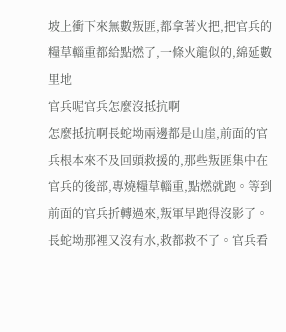坡上衝下來無數叛匪,都拿著火把,把官兵的糧草輜重都給點燃了,一條火龍似的,綿延數里地
官兵呢官兵怎麼沒抵抗啊
怎麼抵抗啊長蛇坳兩邊都是山崖,前面的官兵根本來不及回頭救援的,那些叛匪集中在官兵的後部,專燒糧草輜重,點燃就跑。等到前面的官兵折轉過來,叛軍早跑得沒影了。長蛇坳那裡又沒有水,救都救不了。官兵看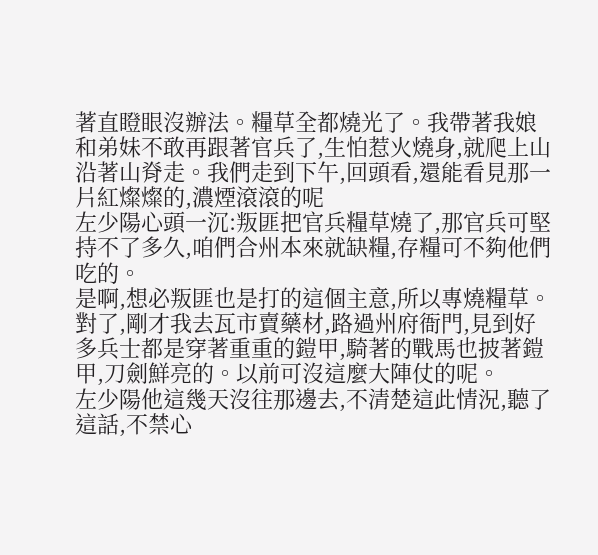著直瞪眼沒辦法。糧草全都燒光了。我帶著我娘和弟妹不敢再跟著官兵了,生怕惹火燒身,就爬上山沿著山脊走。我們走到下午,回頭看,還能看見那一片紅燦燦的,濃煙滾滾的呢
左少陽心頭一沉:叛匪把官兵糧草燒了,那官兵可堅持不了多久,咱們合州本來就缺糧,存糧可不夠他們吃的。
是啊,想必叛匪也是打的這個主意,所以專燒糧草。對了,剛才我去瓦市賣藥材,路過州府衙門,見到好多兵士都是穿著重重的鎧甲,騎著的戰馬也披著鎧甲,刀劍鮮亮的。以前可沒這麼大陣仗的呢。
左少陽他這幾天沒往那邊去,不清楚這此情況,聽了這話,不禁心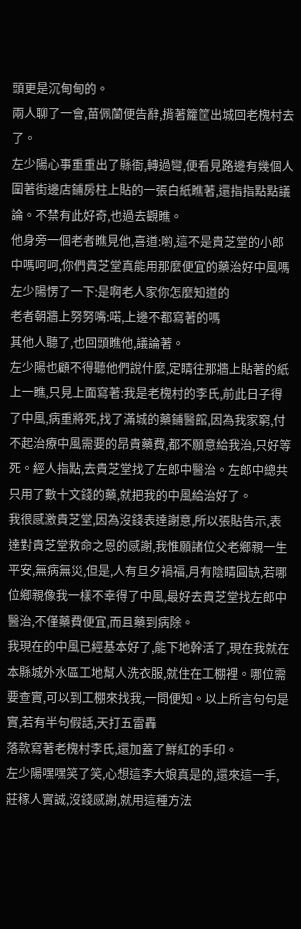頭更是沉甸甸的。
兩人聊了一會,苗佩蘭便告辭,揹著籮筐出城回老槐村去了。
左少陽心事重重出了縣衙,轉過彎,便看見路邊有幾個人圍著街邊店鋪房柱上貼的一張白紙瞧著,還指指點點議論。不禁有此好奇,也過去觀瞧。
他身旁一個老者瞧見他,喜道:喲,這不是貴芝堂的小郎中嗎呵呵,你們貴芝堂真能用那麼便宜的藥治好中風嗎
左少陽愣了一下:是啊老人家你怎麼知道的
老者朝牆上努努嘴:喏,上邊不都寫著的嗎
其他人聽了,也回頭瞧他,議論著。
左少陽也顧不得聽他們說什麼,定睛往那牆上貼著的紙上一瞧,只見上面寫著:我是老槐村的李氏,前此日子得了中風,病重將死,找了滿城的藥鋪醫館,因為我家窮,付不起治療中風需要的昂貴藥費,都不願意給我治,只好等死。經人指點,去貴芝堂找了左郎中醫治。左郎中總共只用了數十文錢的藥,就把我的中風給治好了。
我很感激貴芝堂,因為沒錢表達謝意,所以張貼告示,表達對貴芝堂救命之恩的感謝,我惟願諸位父老鄉親一生平安,無病無災,但是,人有旦夕禍福,月有陰睛圓缺,若哪位鄉親像我一樣不幸得了中風,最好去貴芝堂找左郎中醫治,不僅藥費便宜,而且藥到病除。
我現在的中風已經基本好了,能下地幹活了,現在我就在本縣城外水區工地幫人洗衣服,就住在工棚裡。哪位需要查實,可以到工棚來找我,一問便知。以上所言句句是實,若有半句假話,天打五雷轟
落款寫著老槐村李氏,還加蓋了鮮紅的手印。
左少陽嘿嘿笑了笑,心想這李大娘真是的,還來這一手,莊稼人實誠,沒錢感謝,就用這種方法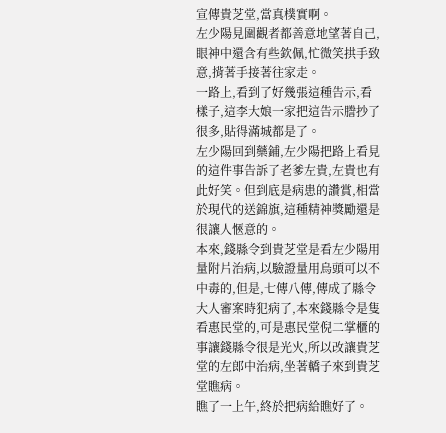宣傳貴芝堂,當真樸實啊。
左少陽見圍觀者都善意地望著自己,眼神中還含有些欽佩,忙微笑拱手致意,揹著手接著往家走。
一路上,看到了好幾張這種告示,看樣子,這李大娘一家把這告示謄抄了很多,貼得滿城都是了。
左少陽回到藥鋪,左少陽把路上看見的這件事告訴了老爹左貴,左貴也有此好笑。但到底是病患的讚賞,相當於現代的送錦旗,這種精神獎勵還是很讓人愜意的。
本來,錢縣令到貴芝堂是看左少陽用量附片治病,以驗證量用烏頭可以不中毒的,但是,七傳八傳,傳成了縣令大人審案時犯病了,本來錢縣令是隻看惠民堂的,可是惠民堂倪二掌櫃的事讓錢縣令很是光火,所以改讓貴芝堂的左郎中治病,坐著轎子來到貴芝堂瞧病。
瞧了一上午,終於把病給瞧好了。